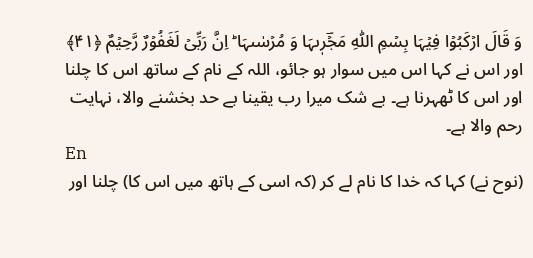وَ قَالَ ارۡکَبُوۡا فِیۡہَا بِسۡمِ اللّٰہِ مَجۡؔرٖىہَا وَ مُرۡسٰىہَا ؕ اِنَّ رَبِّیۡ لَغَفُوۡرٌ رَّحِیۡمٌ ﴿۴۱﴾
اور اس نے کہا اس میں سوار ہو جائو، اللہ کے نام کے ساتھ اس کا چلنا اور اس کا ٹھہرنا ہے۔ بے شک میرا رب یقینا بے حد بخشنے والا، نہایت رحم والا ہے۔
En
(نوح نے) کہا کہ خدا کا نام لے کر (کہ اسی کے ہاتھ میں اس کا) چلنا اور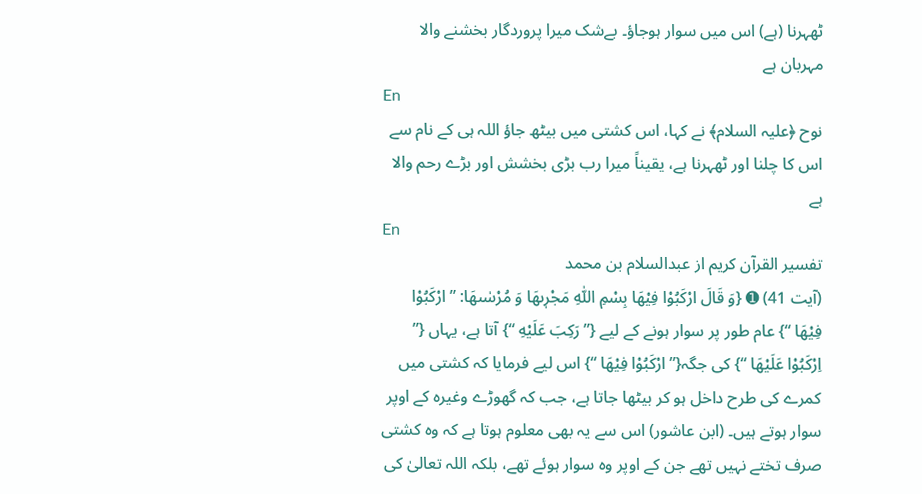ٹھہرنا (ہے) اس میں سوار ہوجاؤ۔ بےشک میرا پروردگار بخشنے والا مہربان ہے
En
نوح ﴿علیہ السلام﴾ نے کہا، اس کشتی میں بیٹھ جاؤ اللہ ہی کے نام سے اس کا چلنا اور ٹھہرنا ہے، یقیناً میرا رب بڑی بخشش اور بڑے رحم والا ہے
En
تفسیر القرآن کریم از عبدالسلام بن محمد
(آیت 41) ➊ {وَ قَالَ ارْكَبُوْا فِيْهَا بِسْمِ اللّٰهِ مَجْرٖىهَا وَ مُرْسٰىهَا: ” ارْكَبُوْا فِيْهَا “} عام طور پر سوار ہونے کے لیے {”رَكِبَ عَلَيْهِ “} آتا ہے، یہاں {” اِرْكَبُوْا عَلَيْهَا “} کی جگہ{” ارْكَبُوْا فِيْهَا “} اس لیے فرمایا کہ کشتی میں کمرے کی طرح داخل ہو کر بیٹھا جاتا ہے، جب کہ گھوڑے وغیرہ کے اوپر سوار ہوتے ہیں۔ (ابن عاشور) اس سے یہ بھی معلوم ہوتا ہے کہ وہ کشتی صرف تختے نہیں تھے جن کے اوپر وہ سوار ہوئے تھے، بلکہ اللہ تعالیٰ کی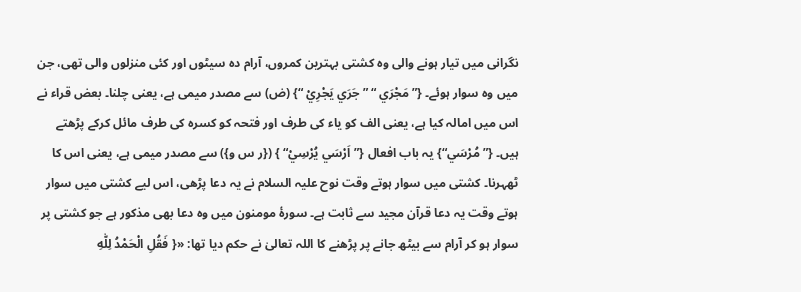نگرانی میں تیار ہونے والی وہ کشتی بہترین کمروں، آرام دہ سیٹوں اور کئی منزلوں والی تھی، جن میں وہ سوار ہوئے۔ {”مَجْرَي “ ” جَرَي يَجْرِيْ “} (ض) سے مصدر میمی ہے، یعنی چلنا۔ بعض قراء نے اس میں امالہ کیا ہے، یعنی الف کو یاء کی طرف اور فتحہ کو کسرہ کی طرف مائل کرکے پڑھتے ہیں۔ {” مُرْسَي“} یہ باب افعال {”اَرْسَي يُرْسِيْ“ } ({ر س و}) سے مصدر میمی ہے، یعنی اس کا ٹھہرنا۔ کشتی میں سوار ہوتے وقت نوح علیہ السلام نے یہ دعا پڑھی، اس لیے کشتی میں سوار ہوتے وقت یہ دعا قرآن مجید سے ثابت ہے۔ سورۂ مومنون میں وہ دعا بھی مذکور ہے جو کشتی پر سوار ہو کر آرام سے بیٹھ جانے پر پڑھنے کا اللہ تعالیٰ نے حکم دیا تھا: «{ فَقُلِ الْحَمْدُ لِلّٰهِ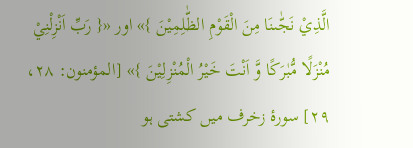الَّذِيْ نَجّٰىنَا مِنَ الْقَوْمِ الظّٰلِمِيْنَ }» اور «{ رَبِّ اَنْزِلْنِيْ مُنْزَلًا مُّبٰرَكًا وَّ اَنْتَ خَيْرُ الْمُنْزِلِيْنَ }» [المؤمنون: ۲۸، ۲۹] سورۂ زخرف میں کشتی ہو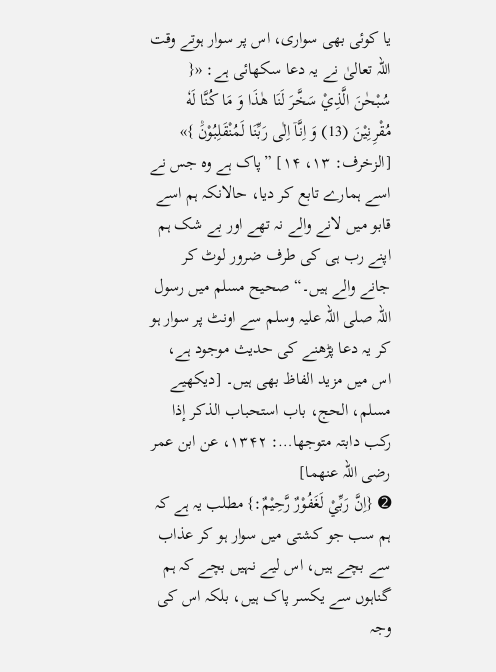یا کوئی بھی سواری، اس پر سوار ہوتے وقت اللہ تعالیٰ نے یہ دعا سکھائی ہے: «{ سُبْحٰنَ الَّذِيْ سَخَّرَ لَنَا هٰذَا وَ مَا كُنَّا لَهٗ مُقْرِنِيْنَ (13) وَ اِنَّاۤ اِلٰى رَبِّنَا لَمُنْقَلِبُوْنَ۠ }» [الزخرف: ۱۳، ۱۴] ”پاک ہے وہ جس نے اسے ہمارے تابع کر دیا، حالانکہ ہم اسے قابو میں لانے والے نہ تھے اور بے شک ہم اپنے رب ہی کی طرف ضرور لوٹ کر جانے والے ہیں۔“ صحیح مسلم میں رسول اللہ صلی اللہ علیہ وسلم سے اونٹ پر سوار ہو کر یہ دعا پڑھنے کی حدیث موجود ہے، اس میں مزید الفاظ بھی ہیں۔ [دیکھیے مسلم، الحج، باب استحباب الذکر إذا رکب دابتہ متوجھا…: ۱۳۴۲، عن ابن عمر رضی اللہ عنھما]
➋ {اِنَّ رَبِّيْ لَغَفُوْرٌ رَّحِيْمٌ:} مطلب یہ ہے کہ ہم سب جو کشتی میں سوار ہو کر عذاب سے بچے ہیں، اس لیے نہیں بچے کہ ہم گناہوں سے یکسر پاک ہیں، بلکہ اس کی وجہ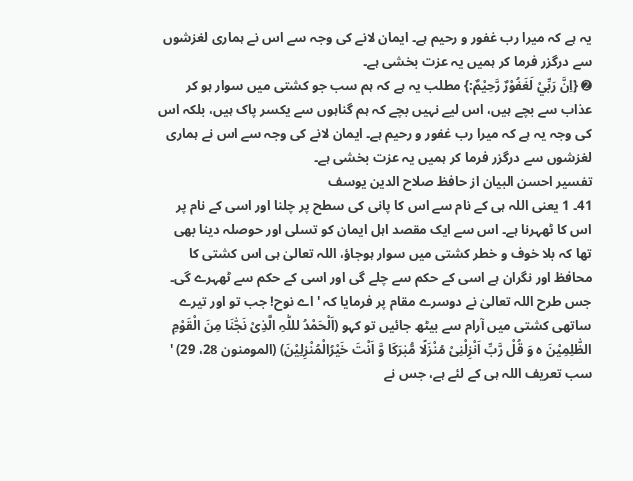یہ ہے کہ میرا رب غفور و رحیم ہے۔ ایمان لانے کی وجہ سے اس نے ہماری لغزشوں سے درگزر فرما کر ہمیں یہ عزت بخشی ہے۔
➋ {اِنَّ رَبِّيْ لَغَفُوْرٌ رَّحِيْمٌ:} مطلب یہ ہے کہ ہم سب جو کشتی میں سوار ہو کر عذاب سے بچے ہیں، اس لیے نہیں بچے کہ ہم گناہوں سے یکسر پاک ہیں، بلکہ اس کی وجہ یہ ہے کہ میرا رب غفور و رحیم ہے۔ ایمان لانے کی وجہ سے اس نے ہماری لغزشوں سے درگزر فرما کر ہمیں یہ عزت بخشی ہے۔
تفسیر احسن البیان از حافظ صلاح الدین یوسف
41۔ 1 یعنی اللہ ہی کے نام سے اس کا پانی کی سطح پر چلنا اور اسی کے نام پر اس کا ٹھہرنا ہے۔ اس سے ایک مقصد اہل ایمان کو تسلی اور حوصلہ دینا بھی تھا کہ بلا خوف و خطر کشتی میں سوار ہوجاؤ، اللہ تعالیٰ ہی اس کشتی کا محافظ اور نگران ہے اسی کے حکم سے چلے گی اور اسی کے حکم سے ٹھہرے گی۔ جس طرح اللہ تعالیٰ نے دوسرے مقام پر فرمایا کہ ' اے نوح! جب تو اور تیرے ساتھی کشتی میں آرام سے بیٹھ جائیں تو کہو (اَلْحَمْدُ لللّٰہِ الَّذِیْ نَجّٰنَا مِنَ الْقَوْمِ الظّٰلِمِیْنَ ہ وَ قُلْ رَّبِّ اَنْزِلْنِیْ مُنْزَلًا مُّبٰرَکَا وَّ اَنْتَ خَیْرُالْمُنْزِلِیْنَ) (المومنون 28، 29) ' سب تعریف اللہ ہی کے لئے ہے، جس نے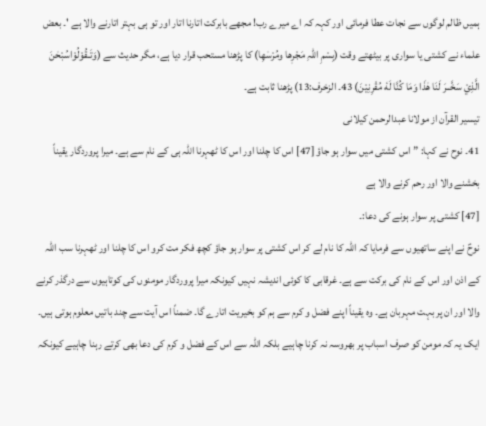ہمیں ظالم لوگوں سے نجات عطا فرمائی اور کہہ کہ اے میرے رب! مجھے بابرکت اتارنا اتار اور تو ہی بہتر اتارنے والا ہے '۔ بعض علماء نے کشتی یا سواری پر بیٹھتے وقت (بِسْمِ اللّٰہِ مَجْرٖھا ومُرْسٰھِا) کا پڑھنا مستحب قرار دیا ہے، مگر حدیث سے (وَتَـقُوْلُوْاسُبْحٰنَ الَّذِيْ سَخَّــرَ لَنَا ھٰذَا وَمَا كُنَّا لَهٗ مُقْرِنِيْنَ) 43۔ الزخرف:13) پڑھنا ثابت ہے۔
تيسير القرآن از مولانا عبدالرحمن کیلانی
41۔ نوح نے کہا: ”اس کشتی میں سوار ہو جاؤ [47] اس کا چلنا اور اس کا ٹھہرنا اللہ ہی کے نام سے ہے۔ میرا پروردگار یقیناً بخشنے والا اور رحم کرنے والا ہے
[47] کشتی پر سوار ہونے کی دعا:۔
نوحؑ نے اپنے ساتھیوں سے فرمایا کہ اللہ کا نام لے کر اس کشتی پر سوار ہو جاؤ کچھ فکر مت کرو اس کا چلنا اور ٹھہرنا سب اللہ کے اذن اور اس کے نام کی برکت سے ہے۔ غرقابی کا کوئی اندیشہ نہیں کیونکہ میرا پروردگار مومنوں کی کوتاہیوں سے درگذر کرنے والا اور ان پر بہت مہربان ہے۔ وہ یقیناً اپنے فضل و کرم سے ہم کو بخیریت اتارے گا۔ ضمناً اس آیت سے چند باتیں معلوم ہوتی ہیں۔ ایک یہ کہ مومن کو صرف اسباب پر بھروسہ نہ کرنا چاہیے بلکہ اللہ سے اس کے فضل و کرم کی دعا بھی کرتے رہنا چاہیے کیونکہ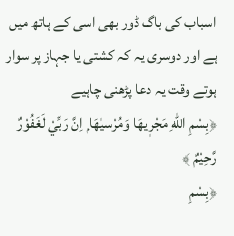اسباب کی باگ ڈور بھی اسی کے ہاتھ میں ہے اور دوسری یہ کہ کشتی یا جہاز پر سوار ہوتے وقت یہ دعا پڑھنی چاہیے
﴿بِسْمِ اللّٰهِ مَجْرٖيهَا وَمُرْسيٰهَا ۭ اِنَّ رَبِّيْ لَغَفُوْرٌ رَّحِيْمٌ ﴾
﴿بِسْمِ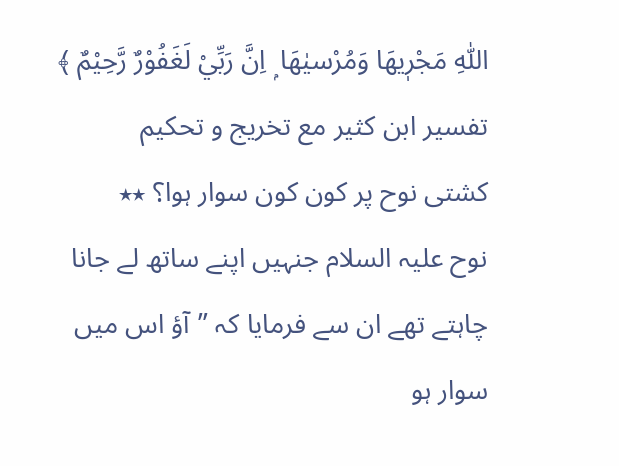اللّٰهِ مَجْرٖيهَا وَمُرْسيٰهَا ۭ اِنَّ رَبِّيْ لَغَفُوْرٌ رَّحِيْمٌ ﴾
تفسیر ابن کثیر مع تخریج و تحکیم
کشتی نوح پر کون کون سوار ہوا؟ ٭٭
نوح علیہ السلام جنہیں اپنے ساتھ لے جانا چاہتے تھے ان سے فرمایا کہ ”آؤ اس میں سوار ہو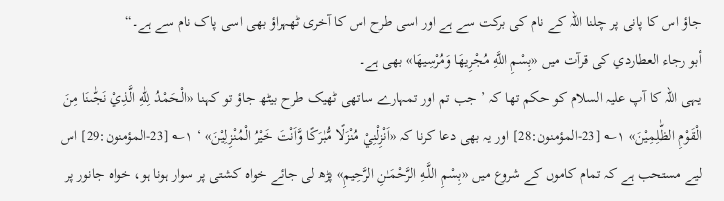جاؤ اس کا پانی پر چلنا اللہ کے نام کی برکت سے ہے اور اسی طرح اس کا آخری ٹھہراؤ بھی اسی پاک نام سے ہے۔“
أبو رجاء العطاردي کی قرآت میں «بِسْمِ اللَّهِ مُجْرِيهَا وَمُرْسِيهَا» بھی ہے۔
یہی اللہ کا آپ علیہ السلام کو حکم تھا کہ ’ جب تم اور تمہارے ساتھی ٹھیک طرح بیٹھ جاؤ تو کہنا «الْـحَمْدُ لِلّٰهِ الَّذِيْ نَجّٰىنَا مِنَ الْقَوْمِ الظّٰلِمِيْنَ» ۱؎ [23-المؤمنون:28] اور یہ بھی دعا کرنا کہ «اَنْزِلْنِيْ مُنْزَلًا مُّبٰرَكًا وَّاَنْتَ خَيْرُ الْمُنْزِلِيْنَ» ‘ ۱؎ [23-المؤمنون:29] اس لیے مستحب ہے کہ تمام کاموں کے شروع میں «بِسْمِ اللَّـهِ الرَّحْمَـٰنِ الرَّحِيمِ» پڑھ لی جائے خواہ کشتی پر سوار ہونا ہو، خواہ جانور پر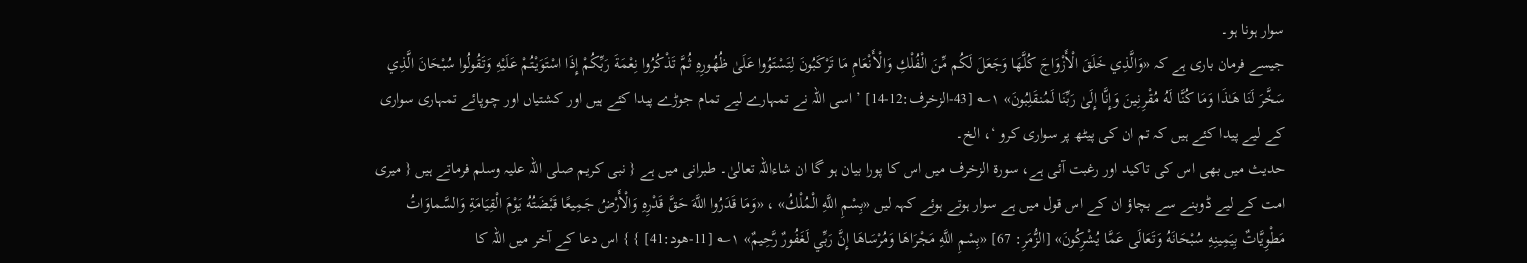سوار ہونا ہو۔
جیسے فرمان باری ہے کہ «وَالَّذِي خَلَقَ الْأَزْوَاجَ كُلَّهَا وَجَعَلَ لَكُم مِّنَ الْفُلْكِ وَالْأَنْعَامِ مَا تَرْكَبُونَ لِتَسْتَوُوا عَلَىٰ ظُهُورِهِ ثُمَّ تَذْكُرُوا نِعْمَةَ رَبِّكُمْ إِذَا اسْتَوَيْتُمْ عَلَيْهِ وَتَقُولُوا سُبْحَانَ الَّذِي سَخَّرَ لَنَا هَـٰذَا وَمَا كُنَّا لَهُ مُقْرِنِينَ وَإِنَّا إِلَىٰ رَبِّنَا لَمُنقَلِبُونَ» ۱؎ [43-الزخرف:12-14] ’ اسی اللہ نے تمہارے لیے تمام جوڑے پیدا کئے ہیں اور کشتیاں اور چوپائے تمہاری سواری کے لیے پیدا کئے ہیں کہ تم ان کی پیٹھ پر سواری کرو ‘، الخ۔
حدیث میں بھی اس کی تاکید اور رغبت آئی ہے، سورۃ الزخرف میں اس کا پورا بیان ہو گا ان شاءاللہ تعالیٰ۔ طبرانی میں ہے { نبی کریم صلی اللہ علیہ وسلم فرماتے ہیں { میری امت کے لیے ڈوبنے سے بچاؤ ان کے اس قول میں ہے سوار ہوتے ہوئے کہہ لیں «بِسْمِ اللَّهِ الْمُلْكُ» ، «وَمَا قَدَرُوا اللَّهَ حَقَّ قَدْرِهِ وَالْأَرْضُ جَمِيعًا قَبْضَتُهُ يَوْمَ الْقِيَامَةِ وَالسَّماوَاتُ مَطْوِيَّاتٌ بِيَمِينِهِ سُبْحَانَهُ وَتَعَالَى عَمَّا يُشْرِكُونَ» [الزُّمَرِ: 67] «بِسْمِ اللَّهِ مَجْرَاهَا وَمُرْسَاهَا إِنَّ رَبِّي لَغَفُورٌ رَّحِيمٌ» ۱؎ [11-ھود:41] } } اس دعا کے آخر میں اللہ کا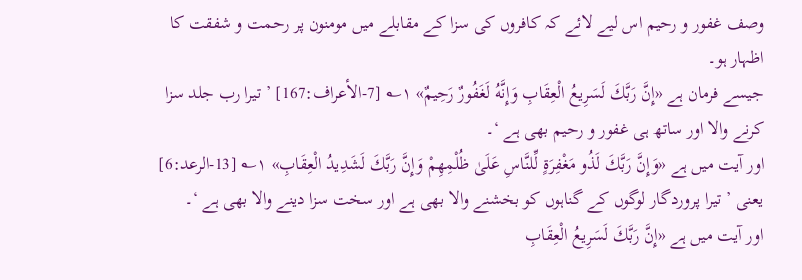وصف غفور و رحیم اس لیے لائے کہ کافروں کی سزا کے مقابلے میں مومنون پر رحمت و شفقت کا اظہار ہو۔
جیسے فرمان ہے «إِنَّ رَبَّكَ لَسَرِيعُ الْعِقَابِ وَإِنَّهُ لَغَفُورٌ رَحِيمٌ» ۱؎ [7-الأعراف:167] ’ تیرا رب جلد سزا کرنے والا اور ساتھ ہی غفور و رحیم بھی ہے ‘۔
اور آیت میں ہے «وَإِنَّ رَبَّكَ لَذُو مَغْفِرَةٍ لِّلنَّاسِ عَلَىٰ ظُلْمِهِمْ وَإِنَّ رَبَّكَ لَشَدِيدُ الْعِقَابِ» ۱؎ [13-الرعد:6] یعنی ’ تیرا پروردگار لوگوں کے گناہوں کو بخشنے والا بھی ہے اور سخت سزا دینے والا بھی ہے ‘۔
اور آیت میں ہے «إِنَّ رَبَّكَ لَسَرِيعُ الْعِقَابِ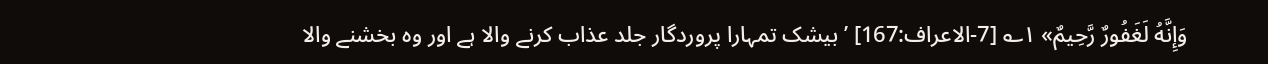وَإِنَّهُ لَغَفُورٌ رَّحِيمٌ» ۱؎ [7-الاعراف:167] ’ بیشک تمہارا پروردگار جلد عذاب کرنے والا ہے اور وہ بخشنے والا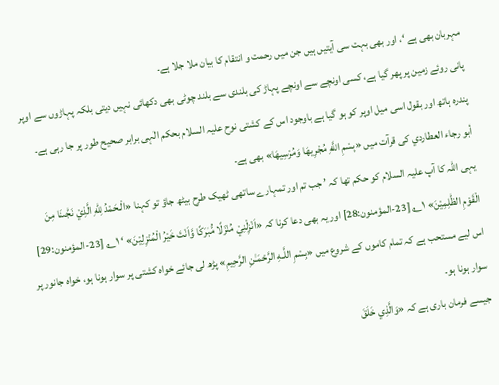مہربان بھی ہے ‘، اور بھی بہت سی آیتیں ہیں جن میں رحمت و انتقام کا بیان ملا جلا ہے۔
پانی روئے زمین پر پھر گیا ہے، کسی اونچے سے اونچے پہاڑ کی بلندی سے بلند چوٹی بھی دکھائی نہیں دیتی بلکہ پہاڑوں سے اوپر پندرہ ہاتھ اور بقول اسی میل اوپر کو ہو گیا ہے باوجود اس کے کشتی نوح علیہ السلام بحکم الٰہی برابر صحیح طور پر جا رہی ہے۔
أبو رجاء العطاردي کی قرآت میں «بِسْمِ اللَّهِ مُجْرِيهَا وَمُرْسِيهَا» بھی ہے۔
یہی اللہ کا آپ علیہ السلام کو حکم تھا کہ ’ جب تم اور تمہارے ساتھی ٹھیک طرح بیٹھ جاؤ تو کہنا «الْـحَمْدُ لِلّٰهِ الَّذِيْ نَجّٰىنَا مِنَ الْقَوْمِ الظّٰلِمِيْنَ» ۱؎ [23-المؤمنون:28] اور یہ بھی دعا کرنا کہ «اَنْزِلْنِيْ مُنْزَلًا مُّبٰرَكًا وَّاَنْتَ خَيْرُ الْمُنْزِلِيْنَ» ‘ ۱؎ [23-المؤمنون:29] اس لیے مستحب ہے کہ تمام کاموں کے شروع میں «بِسْمِ اللَّـهِ الرَّحْمَـٰنِ الرَّحِيمِ» پڑھ لی جائے خواہ کشتی پر سوار ہونا ہو، خواہ جانور پر سوار ہونا ہو۔
جیسے فرمان باری ہے کہ «وَالَّذِي خَلَقَ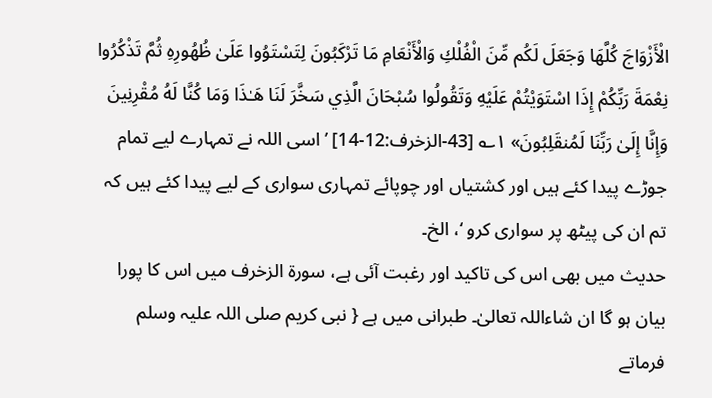الْأَزْوَاجَ كُلَّهَا وَجَعَلَ لَكُم مِّنَ الْفُلْكِ وَالْأَنْعَامِ مَا تَرْكَبُونَ لِتَسْتَوُوا عَلَىٰ ظُهُورِهِ ثُمَّ تَذْكُرُوا نِعْمَةَ رَبِّكُمْ إِذَا اسْتَوَيْتُمْ عَلَيْهِ وَتَقُولُوا سُبْحَانَ الَّذِي سَخَّرَ لَنَا هَـٰذَا وَمَا كُنَّا لَهُ مُقْرِنِينَ وَإِنَّا إِلَىٰ رَبِّنَا لَمُنقَلِبُونَ» ۱؎ [43-الزخرف:12-14] ’ اسی اللہ نے تمہارے لیے تمام جوڑے پیدا کئے ہیں اور کشتیاں اور چوپائے تمہاری سواری کے لیے پیدا کئے ہیں کہ تم ان کی پیٹھ پر سواری کرو ‘، الخ۔
حدیث میں بھی اس کی تاکید اور رغبت آئی ہے، سورۃ الزخرف میں اس کا پورا بیان ہو گا ان شاءاللہ تعالیٰ۔ طبرانی میں ہے { نبی کریم صلی اللہ علیہ وسلم فرماتے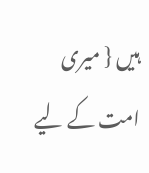ہیں { میری امت کے لیے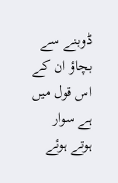ڈوبنے سے بچاؤ ان کے اس قول میں ہے سوار ہوتے ہوئے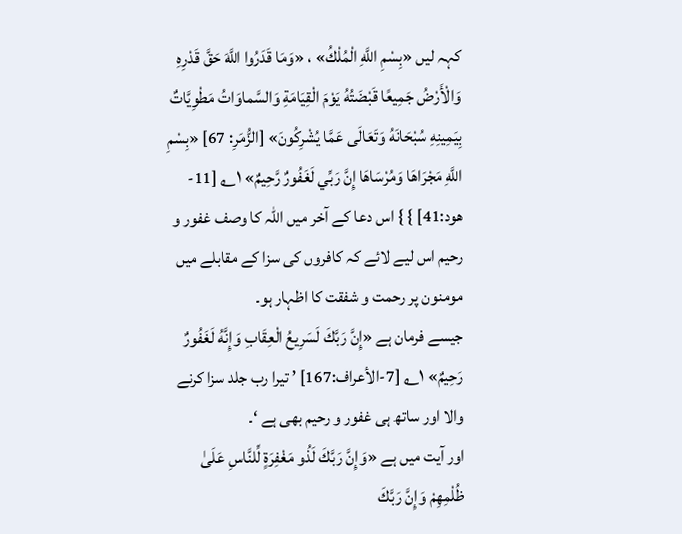کہہ لیں «بِسْمِ اللَّهِ الْمُلْكُ» ، «وَمَا قَدَرُوا اللَّهَ حَقَّ قَدْرِهِ وَالْأَرْضُ جَمِيعًا قَبْضَتُهُ يَوْمَ الْقِيَامَةِ وَالسَّماوَاتُ مَطْوِيَّاتٌ بِيَمِينِهِ سُبْحَانَهُ وَتَعَالَى عَمَّا يُشْرِكُونَ» [الزُّمَرِ: 67] «بِسْمِ اللَّهِ مَجْرَاهَا وَمُرْسَاهَا إِنَّ رَبِّي لَغَفُورٌ رَّحِيمٌ» ۱؎ [11-ھود:41] } } اس دعا کے آخر میں اللہ کا وصف غفور و رحیم اس لیے لائے کہ کافروں کی سزا کے مقابلے میں مومنون پر رحمت و شفقت کا اظہار ہو۔
جیسے فرمان ہے «إِنَّ رَبَّكَ لَسَرِيعُ الْعِقَابِ وَإِنَّهُ لَغَفُورٌ رَحِيمٌ» ۱؎ [7-الأعراف:167] ’ تیرا رب جلد سزا کرنے والا اور ساتھ ہی غفور و رحیم بھی ہے ‘۔
اور آیت میں ہے «وَإِنَّ رَبَّكَ لَذُو مَغْفِرَةٍ لِّلنَّاسِ عَلَىٰ ظُلْمِهِمْ وَإِنَّ رَبَّكَ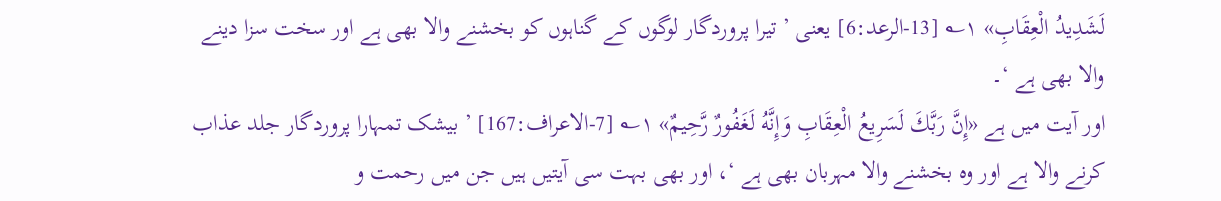لَشَدِيدُ الْعِقَابِ» ۱؎ [13-الرعد:6] یعنی ’ تیرا پروردگار لوگوں کے گناہوں کو بخشنے والا بھی ہے اور سخت سزا دینے والا بھی ہے ‘۔
اور آیت میں ہے «إِنَّ رَبَّكَ لَسَرِيعُ الْعِقَابِ وَإِنَّهُ لَغَفُورٌ رَّحِيمٌ» ۱؎ [7-الاعراف:167] ’ بیشک تمہارا پروردگار جلد عذاب کرنے والا ہے اور وہ بخشنے والا مہربان بھی ہے ‘، اور بھی بہت سی آیتیں ہیں جن میں رحمت و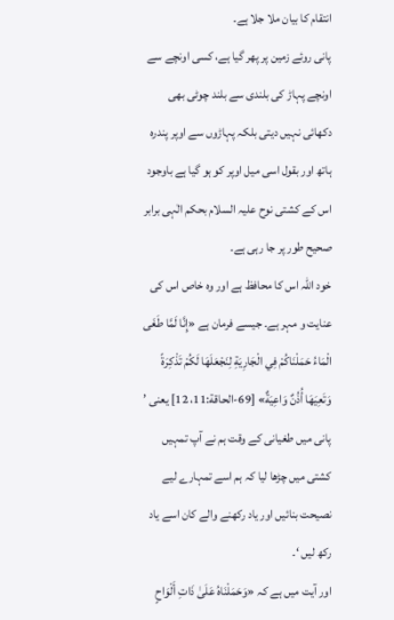انتقام کا بیان ملا جلا ہے۔
پانی روئے زمین پر پھر گیا ہے، کسی اونچے سے اونچے پہاڑ کی بلندی سے بلند چوٹی بھی دکھائی نہیں دیتی بلکہ پہاڑوں سے اوپر پندرہ ہاتھ اور بقول اسی میل اوپر کو ہو گیا ہے باوجود اس کے کشتی نوح علیہ السلام بحکم الٰہی برابر صحیح طور پر جا رہی ہے۔
خود اللہ اس کا محافظ ہے اور وہ خاص اس کی عنایت و مہر ہے۔ جیسے فرمان ہے «إِنَّا لَمَّا طَغَى الْمَاءُ حَمَلْنَاكُمْ فِي الْجَارِيَةِ لِنَجْعَلَهَا لَكُمْ تَذْكِرَةً وَتَعِيَهَا أُذُنٌ وَاعِيَةٌ» [69-الحاقة:11، 12] یعنی ’ پانی میں طغیانی کے وقت ہم نے آپ تمہیں کشتی میں چڑھا لیا کہ ہم اسے تمہارے لیے نصیحت بنائیں اور یاد رکھنے والے کان اسے یاد رکھ لیں ‘۔
اور آیت میں ہے کہ «وَحَمَلْنَاهُ عَلَىٰ ذَاتِ أَلْوَاحٍ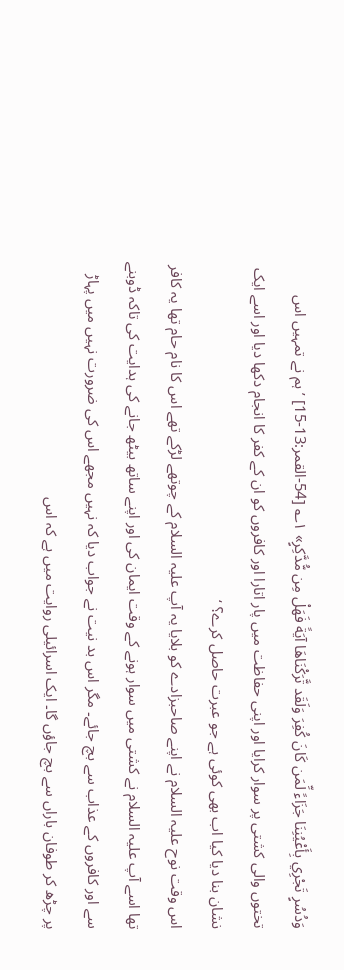وَدُسُرٍ تَجْرِي بِأَعْيُنِنَا جَزَاءً لِّمَن كَانَ كُفِرَ وَلَقَد تَّرَكْنَاهَا آيَةً فَهَلْ مِن مُّدَّكِرٍ» ۱؎ [54-القمر:13-15] ’ ہم نے تمہیں اس تختوں والی کشتی پر سوار کرایا اور اپنی حفاظت میں پار اتارا اور کافروں کو ان کے کفر کا انجام دکھا دیا اور اسے ایک نشان بنا دیا کیا اب بھی کوئی ہے جو عبرت حاصل کرے؟ ‘
اس وقت نوح علیہ السلام نے اپنے صاحبزادے کو بلایا یہ آپ علیہ السلام کے چوتھے لڑکے تھے اس کا نام حام تھا یہ کافر تھا اسے آپ علیہ السلام نے کشتی میں سوار ہونے کے وقت ایمان کی اور اپنے ساتھ بیٹھ جانے کی ہدایت کی تاکہ ڈوبنے سے اور کافروں کے عذاب سے بچ جائے۔ مگر اس بد نیت نے جواب دیا کہ نہیں مجھے اس کی ضرورت نہیں میں پہاڑ پر چڑھ کر طوفان باراں سے بچ جاؤں گا۔ ایک اسرائیلی روایت میں ہے کہ اس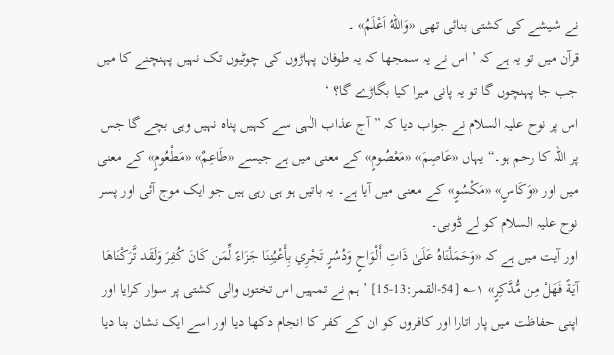نے شیشے کی کشتی بنائی تھی «وَاللهُ اَعْلَمُ» ۔
قرآن میں تو یہ ہے کہ ’ اس نے یہ سمجھا کہ یہ طوفان پہاڑوں کی چوٹیوں تک نہیں پہنچنے کا میں جب جا پہنچوں گا تو یہ پانی میرا کیا بگاڑے گا؟ ‘
اس پر نوح علیہ السلام نے جواب دیا کہ ”آج عذاب الٰہی سے کہیں پناہ نہیں وہی بچے گا جس پر اللہ کا رحم ہو۔“ یہاں «عَاصِمَ» «مَعْصُومٍ» کے معنی میں ہے جیسے «طَاعِمٌ» «مَطْعُومٍ» کے معنی میں اور «وَكَاسٍ» «مَكْسُوٍ» کے معنی میں آیا ہے۔ یہ باتیں ہو ہی رہی ہیں جو ایک موج آئی اور پسر نوح علیہ السلام کو لے ڈوبی۔
اور آیت میں ہے کہ «وَحَمَلْنَاهُ عَلَىٰ ذَاتِ أَلْوَاحٍ وَدُسُرٍ تَجْرِي بِأَعْيُنِنَا جَزَاءً لِّمَن كَانَ كُفِرَ وَلَقَد تَّرَكْنَاهَا آيَةً فَهَلْ مِن مُّدَّكِرٍ» ۱؎ [54-القمر:13-15] ’ ہم نے تمہیں اس تختوں والی کشتی پر سوار کرایا اور اپنی حفاظت میں پار اتارا اور کافروں کو ان کے کفر کا انجام دکھا دیا اور اسے ایک نشان بنا دیا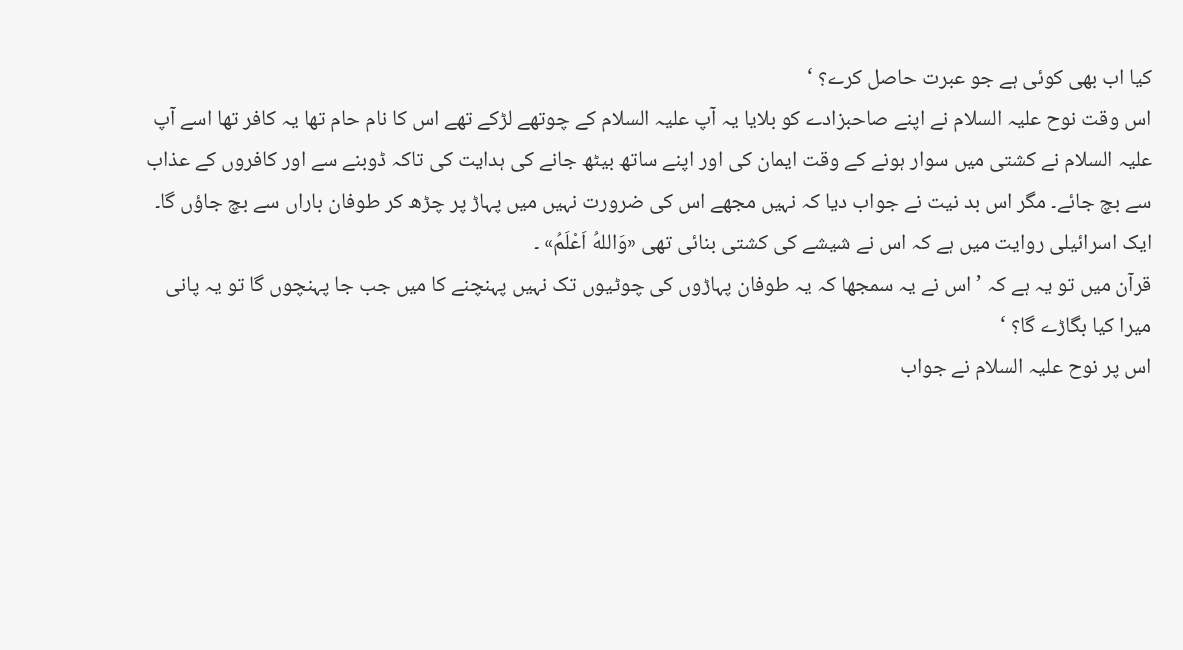کیا اب بھی کوئی ہے جو عبرت حاصل کرے؟ ‘
اس وقت نوح علیہ السلام نے اپنے صاحبزادے کو بلایا یہ آپ علیہ السلام کے چوتھے لڑکے تھے اس کا نام حام تھا یہ کافر تھا اسے آپ علیہ السلام نے کشتی میں سوار ہونے کے وقت ایمان کی اور اپنے ساتھ بیٹھ جانے کی ہدایت کی تاکہ ڈوبنے سے اور کافروں کے عذاب سے بچ جائے۔ مگر اس بد نیت نے جواب دیا کہ نہیں مجھے اس کی ضرورت نہیں میں پہاڑ پر چڑھ کر طوفان باراں سے بچ جاؤں گا۔ ایک اسرائیلی روایت میں ہے کہ اس نے شیشے کی کشتی بنائی تھی «وَاللهُ اَعْلَمُ» ۔
قرآن میں تو یہ ہے کہ ’ اس نے یہ سمجھا کہ یہ طوفان پہاڑوں کی چوٹیوں تک نہیں پہنچنے کا میں جب جا پہنچوں گا تو یہ پانی میرا کیا بگاڑے گا؟ ‘
اس پر نوح علیہ السلام نے جواب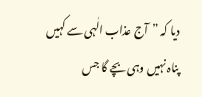دیا کہ ”آج عذاب الٰہی سے کہیں پناہ نہیں وہی بچے گا جس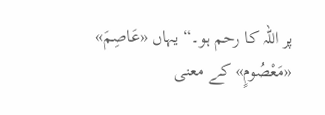پر اللہ کا رحم ہو۔“ یہاں «عَاصِمَ» «مَعْصُومٍ» کے معنی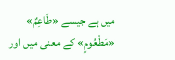میں ہے جیسے «طَاعِمٌ» «مَطْعُومٍ» کے معنی میں اور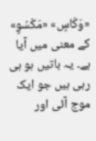«وَكَاسٍ» «مَكْسُوٍ» کے معنی میں آیا ہے۔ یہ باتیں ہو ہی رہی ہیں جو ایک موج آئی اور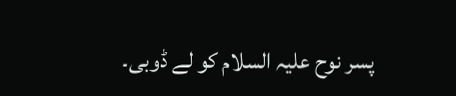پسر نوح علیہ السلام کو لے ڈوبی۔